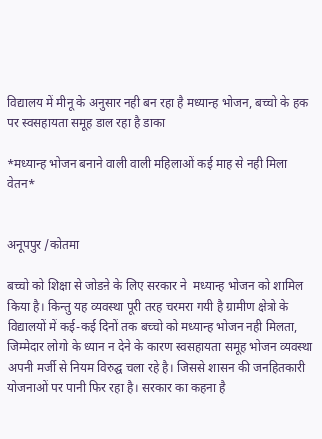विद्यालय में मीनू के अनुसार नही बन रहा है मध्यान्ह भोजन, बच्चो के हक पर स्वसहायता समूह डाल रहा है डाका

*मध्यान्ह भोजन बनाने वाली वाली महिलाओं कई माह से नही मिला वेतन*


अनूपपुर /कोतमा

बच्चो को शिक्षा से जोडऩे के लिए सरकार ने  मध्यान्ह भोजन को शामिल किया है। किन्तु यह व्यवस्था पूरी तरह चरमरा गयी है ग्रामीण क्षेत्रो के विद्यालयों में कई-कई दिनों तक बच्चो को मध्यान्ह भोजन नही मिलता, जिम्मेदार लोगो के ध्यान न देने के कारण स्वसहायता समूह भोजन व्यवस्था अपनी मर्जी से नियम विरुद्घ चला रहे है। जिससे शासन की जनहितकारी योजनाओं पर पानी फिर रहा है। सरकार का कहना है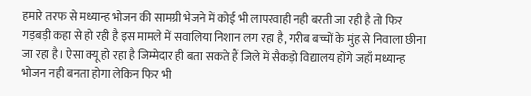हमारे तरफ से मध्यान्ह भोजन की सामग्री भेजने में कोई भी लापरवाही नही बरती जा रही है तो फिर गड़बड़ी कहा से हो रही है इस मामले में सवालिया निशान लग रहा है, गरीब बच्चों के मुंह से निवाला छीना जा रहा है। ऐसा क्यू हो रहा है जिम्मेदार ही बता सकते हैं जिले में सैकड़ो विद्यालय होंगे जहाँ मध्यान्ह भोजन नही बनता होगा लेकिन फिर भी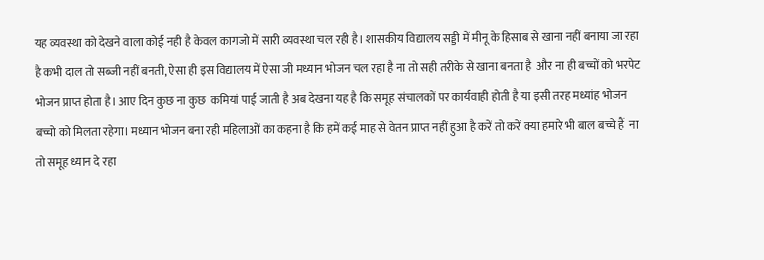यह व्यवस्था को देखने वाला कोई नही है केवल कागजो में सारी व्यवस्था चल रही है। शासकीय विद्यालय सड्डी में मीनू के हिसाब से खाना नहीं बनाया जा रहा है कभी दाल तो सब्जी नहीं बनती, ऐसा ही इस विद्यालय में ऐसा जी मध्यान भोजन चल रहा है ना तो सही तरीके से खाना बनता है  और ना ही बच्चों को भरपेट भोजन प्राप्त होता है। आए दिन कुछ ना कुछ  कमियां पाई जाती है अब देखना यह है कि समूह संचालकों पर कार्यवाही होती है या इसी तरह मध्यांह भोजन बच्चो को मिलता रहेगा। मध्यान भोजन बना रही महिलाओं का कहना है कि हमें कई माह से वेतन प्राप्त नहीं हुआ है करें तो करें क्या हमारे भी बाल बच्चे हैं  ना तो समूह ध्यान दे रहा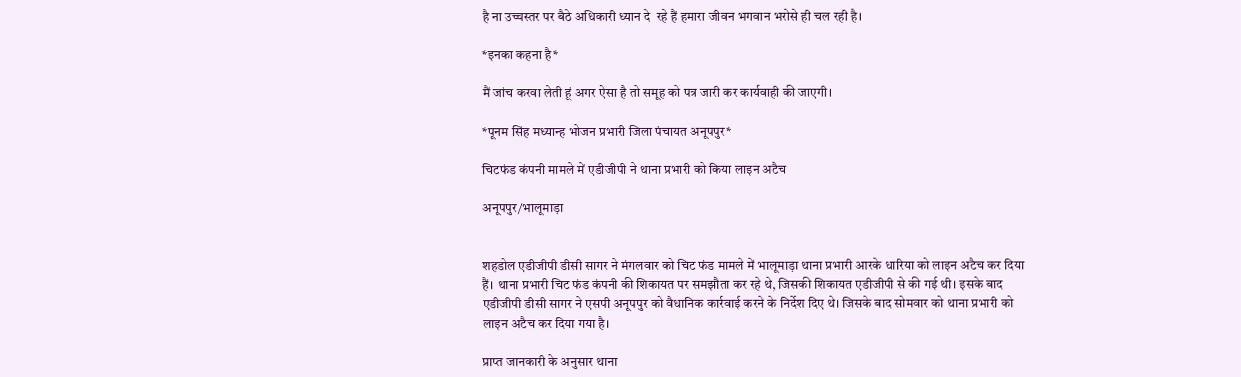है ना उच्चस्तर पर बैठे अधिकारी ध्यान दे  रहे हैं हमारा जीवन भगवान भरोसे ही चल रही है।

*इनका कहना है*

मैं जांच करवा लेती हूं अगर ऐसा है तो समूह को पत्र जारी कर कार्यवाही की जाएगी।

*पूनम सिंह मध्यान्ह भोजन प्रभारी जिला पंचायत अनूपपुर*

चिटफंड कंपनी मामले में एडीजीपी ने थाना प्रभारी को किया लाइन अटैच

अनूपपुर/भालूमाड़ा


शहडोल एडीजीपी डीसी सागर ने मंगलवार को चिट फंड मामले में भालूमाड़ा थाना प्रभारी आरके धारिया को लाइन अटैच कर दिया हैं। थाना प्रभारी चिट फंड कंपनी की शिकायत पर समझौता कर रहे थे, जिसकी शिकायत एडीजीपी से की गई थी। इसके बाद एडीजीपी डीसी सागर ने एसपी अनूपपुर को वैधानिक कार्रवाई करने के निर्देश दिए थे। जिसके बाद सोमवार को थाना प्रभारी को लाइन अटैच कर दिया गया है।

प्राप्त जानकारी के अनुसार थाना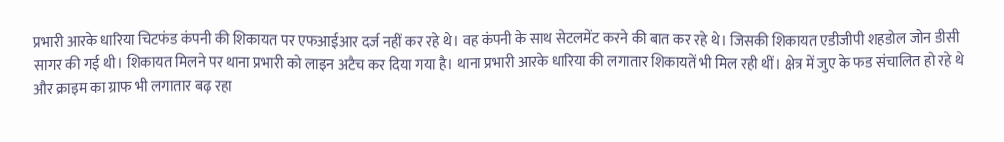प्रभारी आरके धारिया चिटफंड कंपनी की शिकायत पर एफआईआर दर्ज नहीं कर रहे थे। वह कंपनी के साथ सेटलमेंट करने की बात कर रहे थे। जिसकी शिकायत एडीजीपी शहडोल जोन डीसी सागर की गई थी। शिकायत मिलने पर थाना प्रभारी को लाइन अटैच कर दिया गया है। थाना प्रभारी आरके धारिया की लगातार शिकायतें भी मिल रही थीं। क्षेत्र में जुए के फड संचालित हो रहे थे और क्राइम का ग्राफ भी लगातार बढ़ रहा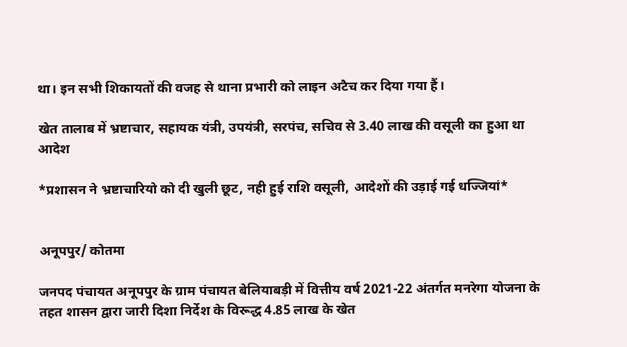था। इन सभी शिकायतों की वजह से थाना प्रभारी को लाइन अटैच कर दिया गया हैं।

खेत तालाब में भ्रष्टाचार, सहायक यंत्री, उपयंत्री, सरपंच, सचिव से 3.40 लाख की वसूली का हुआ था आदेश

*प्रशासन ने भ्रष्टाचारियो को दी खुली छूट, नही हुई राशि वसूली, आदेशों की उड़ाई गई धज्जियां*


अनूपपुर/ कोतमा

जनपद पंचायत अनूपपुर के ग्राम पंचायत बेलियाबड़ी में वित्तीय वर्ष 2021-22 अंतर्गत मनरेगा योजना के तहत शासन द्वारा जारी दिशा निर्देश के विरूद्ध 4.85 लाख के खेत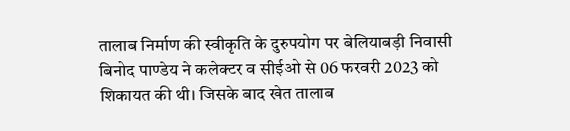तालाब निर्माण की स्वीकृति के दुरुपयोग पर बेलियाबड़ी निवासी बिनोद पाण्डेय ने कलेक्टर व सीईओ से 06 फरवरी 2023 को शिकायत की थी। जिसके बाद खेत तालाब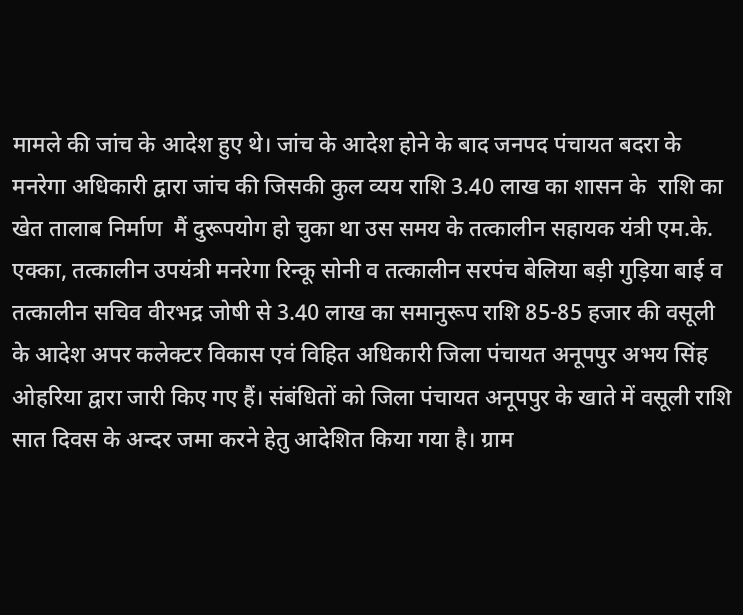मामले की जांच के आदेश हुए थे। जांच के आदेश होने के बाद जनपद पंचायत बदरा के मनरेगा अधिकारी द्वारा जांच की जिसकी कुल व्यय राशि 3.40 लाख का शासन के  राशि का  खेत तालाब निर्माण  मैं दुरूपयोग हो चुका था उस समय के तत्कालीन सहायक यंत्री एम.के. एक्का, तत्कालीन उपयंत्री मनरेगा रिन्कू सोनी व तत्कालीन सरपंच बेलिया बड़ी गुड़िया बाई व तत्कालीन सचिव वीरभद्र जोषी से 3.40 लाख का समानुरूप राशि 85-85 हजार की वसूली के आदेश अपर कलेक्टर विकास एवं विहित अधिकारी जिला पंचायत अनूपपुर अभय सिंह ओहरिया द्वारा जारी किए गए हैं। संबंधितों को जिला पंचायत अनूपपुर के खाते में वसूली राशि सात दिवस के अन्दर जमा करने हेतु आदेशित किया गया है। ग्राम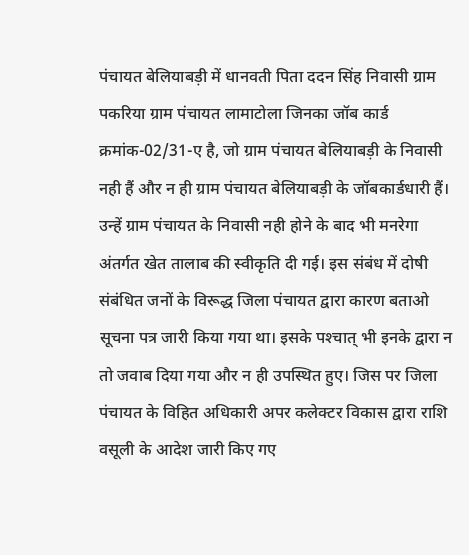पंचायत बेलियाबड़ी में धानवती पिता ददन सिंह निवासी ग्राम पकरिया ग्राम पंचायत लामाटोला जिनका जॉब कार्ड क्रमांक-02/31-ए है, जो ग्राम पंचायत बेलियाबड़ी के निवासी नही हैं और न ही ग्राम पंचायत बेलियाबड़ी के जॉबकार्डधारी हैं। उन्हें ग्राम पंचायत के निवासी नही होने के बाद भी मनरेगा अंतर्गत खेत तालाब की स्वीकृति दी गई। इस संबंध में दोषी संबंधित जनों के विरूद्ध जिला पंचायत द्वारा कारण बताओ सूचना पत्र जारी किया गया था। इसके पश्‍चात् भी इनके द्वारा न तो जवाब दिया गया और न ही उपस्थित हुए। जिस पर जिला पंचायत के विहित अधिकारी अपर कलेक्टर विकास द्वारा राशि वसूली के आदेश जारी किए गए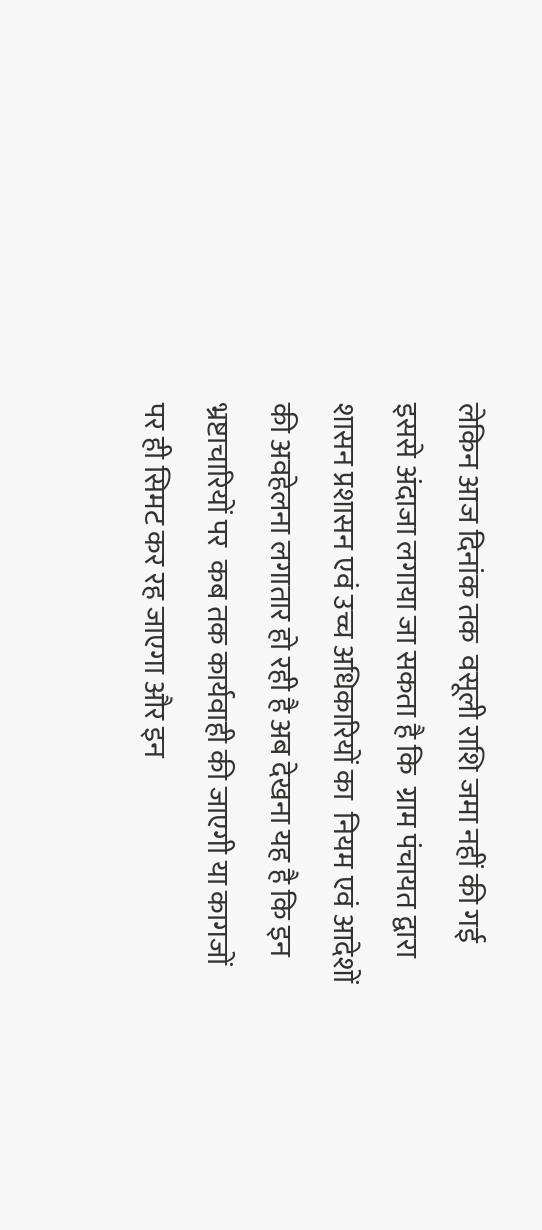लेकिन आज दिनांक तक  वसूली राशि जमा नहीं की गई इससे अंदाजा लगाया जा सकता है कि  ग्राम पंचायत द्वारा  शासन प्रशासन एवं उच्च अधिकारियों का  नियम एवं आदेशों की अवहेलना लगातार हो रही है अब देखना यह है कि इन भ्रष्टाचारियों पर  कब तक कार्यवाही की जाएगी या कागजों पर ही सिमट कर रह जाएगा और इन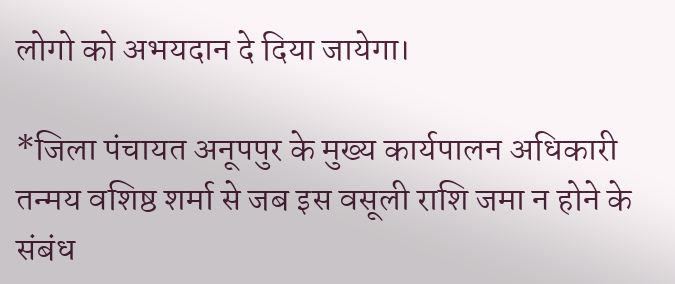लोगो को अभयदान दे दिया जायेगा।

*जिला पंचायत अनूपपुर के मुख्य कार्यपालन अधिकारी तन्मय वशिष्ठ शर्मा से जब इस वसूली राशि जमा न होने के संबंध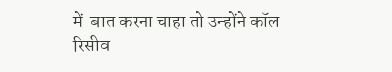में  बात करना चाहा तो उन्होंने कॉल रिसीव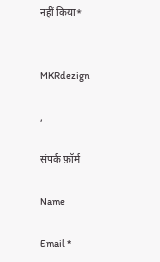नहीं किया*


MKRdezign

,

संपर्क फ़ॉर्म

Name

Email *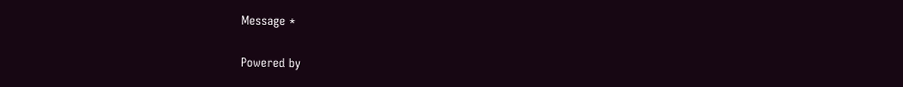Message *

Powered by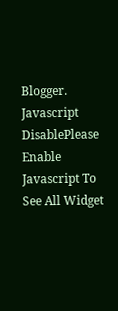Blogger.
Javascript DisablePlease Enable Javascript To See All Widget